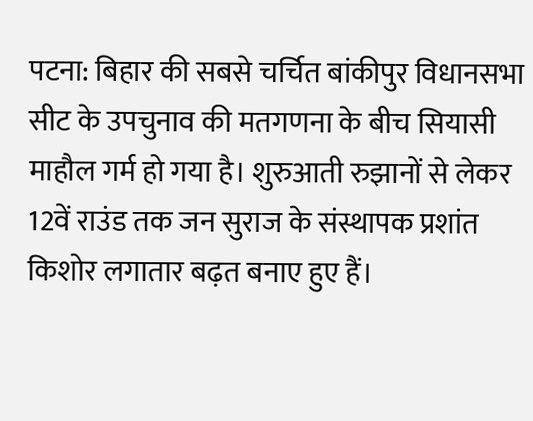पटना: बिहार की सबसे चर्चित बांकीपुर विधानसभा सीट के उपचुनाव की मतगणना के बीच सियासी माहौल गर्म हो गया है। शुरुआती रुझानों से लेकर 12वें राउंड तक जन सुराज के संस्थापक प्रशांत किशोर लगातार बढ़त बनाए हुए हैं।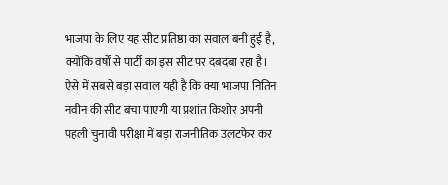भाजपा के लिए यह सीट प्रतिष्ठा का सवाल बनी हुई है, क्योंकि वर्षों से पार्टी का इस सीट पर दबदबा रहा है। ऐसे में सबसे बड़ा सवाल यही है कि क्या भाजपा नितिन नवीन की सीट बचा पाएगी या प्रशांत किशोर अपनी पहली चुनावी परीक्षा में बड़ा राजनीतिक उलटफेर कर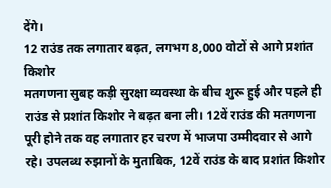देंगे।
12 राउंड तक लगातार बढ़त, लगभग 8,000 वोटों से आगे प्रशांत किशोर
मतगणना सुबह कड़ी सुरक्षा व्यवस्था के बीच शुरू हुई और पहले ही राउंड से प्रशांत किशोर ने बढ़त बना ली। 12वें राउंड की मतगणना पूरी होने तक वह लगातार हर चरण में भाजपा उम्मीदवार से आगे रहे। उपलब्ध रुझानों के मुताबिक, 12वें राउंड के बाद प्रशांत किशोर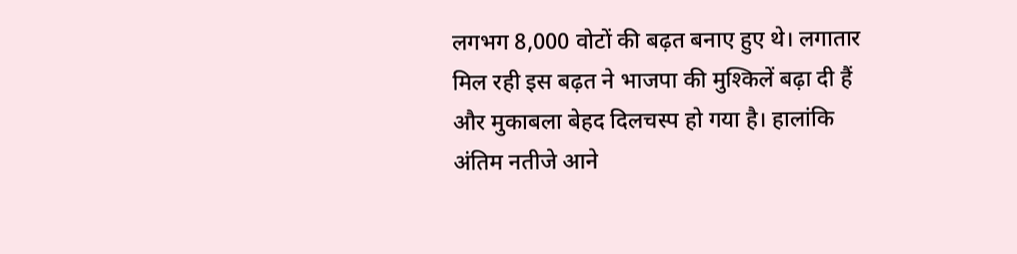लगभग 8,000 वोटों की बढ़त बनाए हुए थे। लगातार मिल रही इस बढ़त ने भाजपा की मुश्किलें बढ़ा दी हैं और मुकाबला बेहद दिलचस्प हो गया है। हालांकि अंतिम नतीजे आने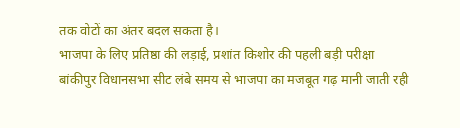तक वोटों का अंतर बदल सकता है।
भाजपा के लिए प्रतिष्ठा की लड़ाई, प्रशांत किशोर की पहली बड़ी परीक्षा
बांकीपुर विधानसभा सीट लंबे समय से भाजपा का मजबूत गढ़ मानी जाती रही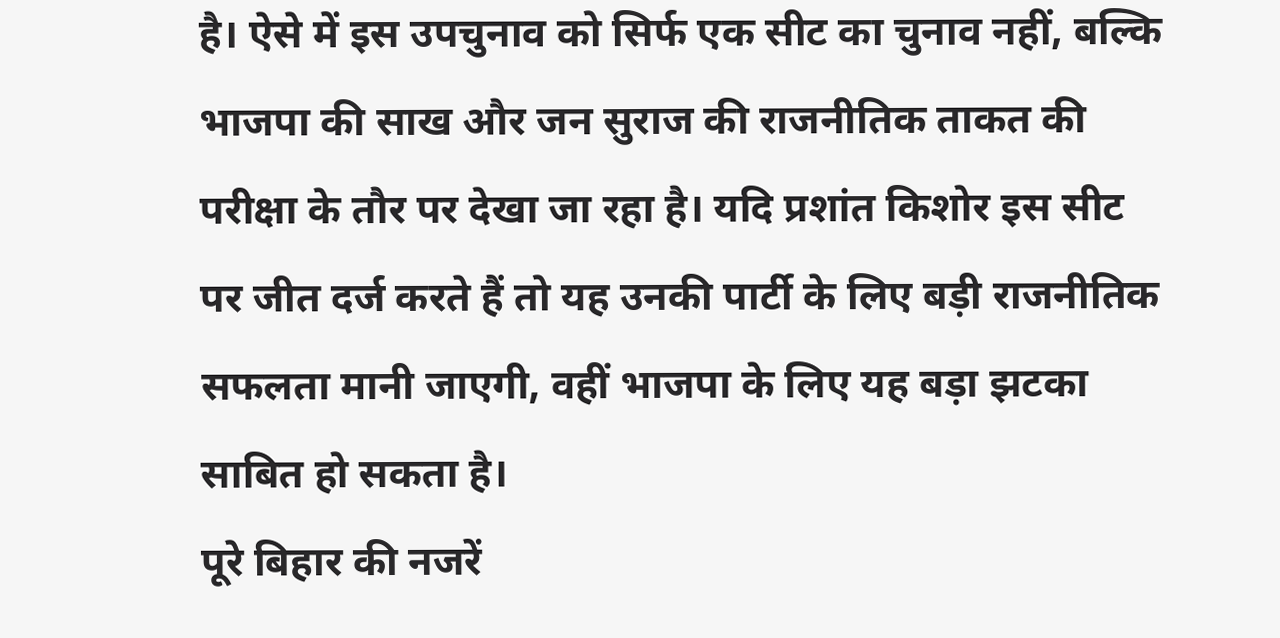है। ऐसे में इस उपचुनाव को सिर्फ एक सीट का चुनाव नहीं, बल्कि भाजपा की साख और जन सुराज की राजनीतिक ताकत की परीक्षा के तौर पर देखा जा रहा है। यदि प्रशांत किशोर इस सीट पर जीत दर्ज करते हैं तो यह उनकी पार्टी के लिए बड़ी राजनीतिक सफलता मानी जाएगी, वहीं भाजपा के लिए यह बड़ा झटका साबित हो सकता है।
पूरे बिहार की नजरें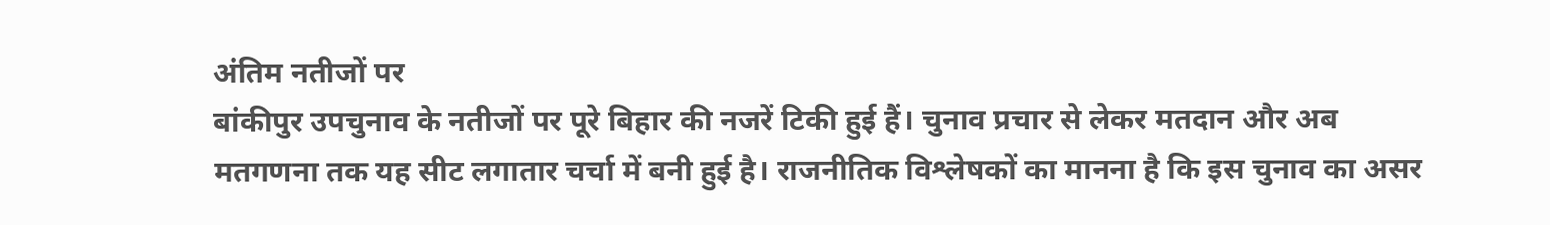अंतिम नतीजों पर
बांकीपुर उपचुनाव के नतीजों पर पूरे बिहार की नजरें टिकी हुई हैं। चुनाव प्रचार से लेकर मतदान और अब मतगणना तक यह सीट लगातार चर्चा में बनी हुई है। राजनीतिक विश्लेषकों का मानना है कि इस चुनाव का असर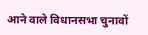आने वाले विधानसभा चुनावों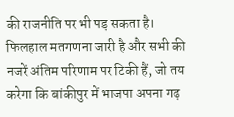की राजनीति पर भी पड़ सकता है। फिलहाल मतगणना जारी है और सभी की नजरें अंतिम परिणाम पर टिकी हैं, जो तय करेगा कि बांकीपुर में भाजपा अपना गढ़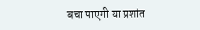बचा पाएगी या प्रशांत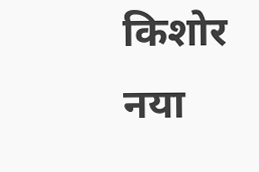किशोर नया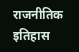राजनीतिक इतिहास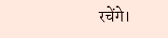रचेंगे।